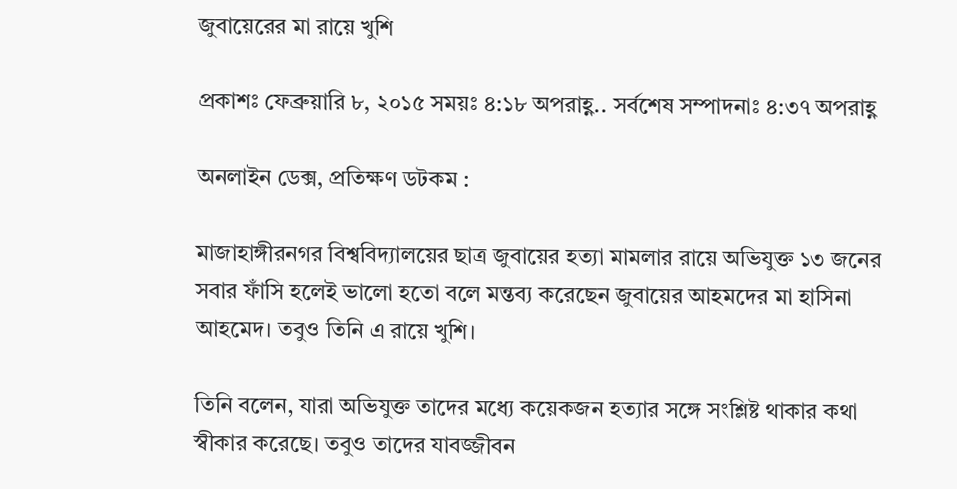জুবায়েরের মা রায়ে খুশি

প্রকাশঃ ফেব্রুয়ারি ৮, ২০১৫ সময়ঃ ৪:১৮ অপরাহ্ণ.. সর্বশেষ সম্পাদনাঃ ৪:৩৭ অপরাহ্ণ

অনলাইন ডেক্স, প্রতিক্ষণ ডটকম :

মাজাহাঙ্গীরনগর বিশ্ববিদ্যালয়ের ছাত্র জুবায়ের হত্যা মামলার রায়ে অভিযুক্ত ১৩ জনের সবার ফাঁসি হলেই ভালো হতো বলে মন্তব্য করেছেন জুবায়ের আহমদের মা হাসিনা আহমেদ। তবুও তিনি এ রায়ে খুশি।

তিনি বলেন, যারা অভিযুক্ত তাদের মধ্যে কয়েকজন হত্যার সঙ্গে সংশ্লিষ্ট থাকার কথা স্বীকার করেছে। তবুও তাদের যাবজ্জীবন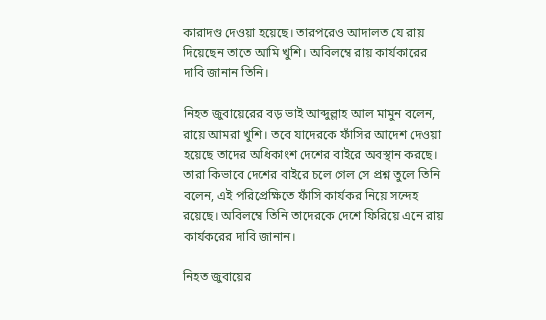কারাদণ্ড দেওয়া হয়েছে। তারপরেও আদালত যে রায় দিয়েছেন তাতে আমি খুশি। অবিলম্বে রায় কার্যকারের দাবি জানান তিনি।

নিহত জুবায়েরের বড় ভাই আব্দুল্লাহ আল মামুন বলেন, রায়ে আমরা খুশি। তবে যাদেরকে ফাঁসির আদেশ দেওয়া হয়েছে তাদের অধিকাংশ দেশের বাইরে অবস্থান করছে। তারা কিভাবে দেশের বাইরে চলে গেল সে প্রশ্ন তুলে তিনি বলেন, এই পরিপ্রেক্ষিতে ফাঁসি কার্যকর নিয়ে সন্দেহ রয়েছে। অবিলম্বে তিনি তাদেরকে দেশে ফিরিয়ে এনে রায় কার্যকরের দাবি জানান।

নিহত জুবায়ের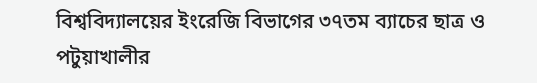বিশ্ববিদ্যালয়ের ইংরেজি বিভাগের ৩৭তম ব্যাচের ছাত্র ও পটুয়াখালীর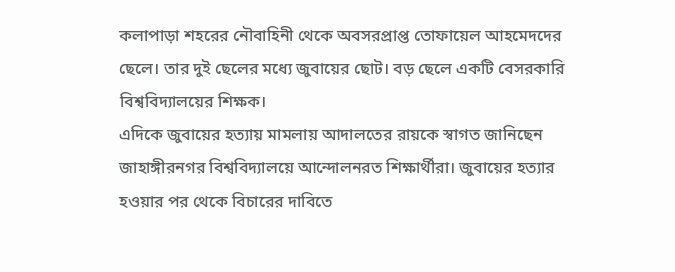কলাপাড়া শহরের নৌবাহিনী থেকে অবসরপ্রাপ্ত তোফায়েল আহমেদদের ছেলে। তার দুই ছেলের মধ্যে জুবায়ের ছোট। বড় ছেলে একটি বেসরকারি বিশ্ববিদ্যালয়ের শিক্ষক।
এদিকে জুবায়ের হত্যায় মামলায় আদালতের রায়কে স্বাগত জানিছেন জাহাঙ্গীরনগর বিশ্ববিদ্যালয়ে আন্দোলনরত শিক্ষার্থীরা। জুবায়ের হত্যার হওয়ার পর থেকে বিচারের দাবিতে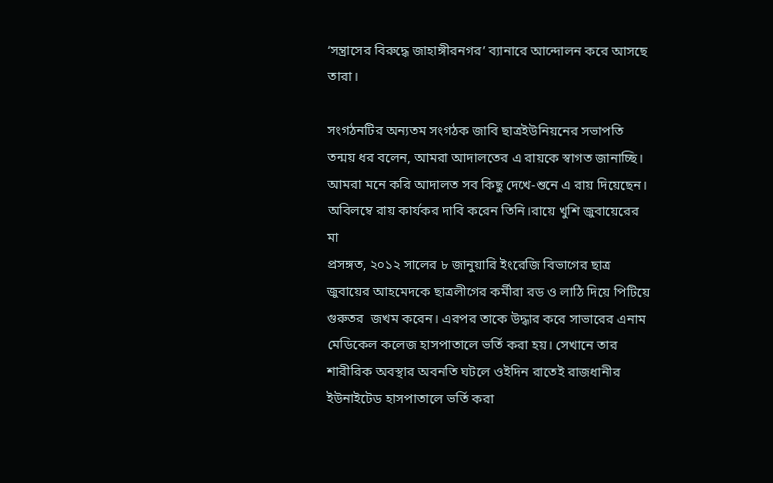‘সন্ত্রাসের বিরুদ্ধে জাহাঙ্গীরনগর’ ব্যানারে আন্দোলন করে আসছে তারা।

সংগঠনটির অন্যতম সংগঠক জাবি ছাত্রইউনিয়নের সভাপতি তন্ময় ধর বলেন, আমরা আদালতের এ রায়কে স্বাগত জানাচ্ছি। আমরা মনে করি আদালত সব কিছু দেখে-শুনে এ রায় দিয়েছেন। অবিলম্বে রায় কার্যকর দাবি করেন তিনি।রায়ে খুশি জুবায়েরের মা
প্রসঙ্গত, ২০১২ সালের ৮ জানুয়ারি ইংরেজি বিভাগের ছাত্র জুবায়ের আহমেদকে ছাত্রলীগের কর্মীরা রড ও লাঠি দিয়ে পিটিয়ে গুরুতর  জখম করেন। এরপর তাকে উদ্ধার করে সাভারের এনাম মেডিকেল কলেজ হাসপাতালে ভর্তি করা হয়। সেখানে তার শারীরিক অবস্থার অবনতি ঘটলে ওইদিন রাতেই রাজধানীর ইউনাইটেড হাসপাতালে ভর্তি করা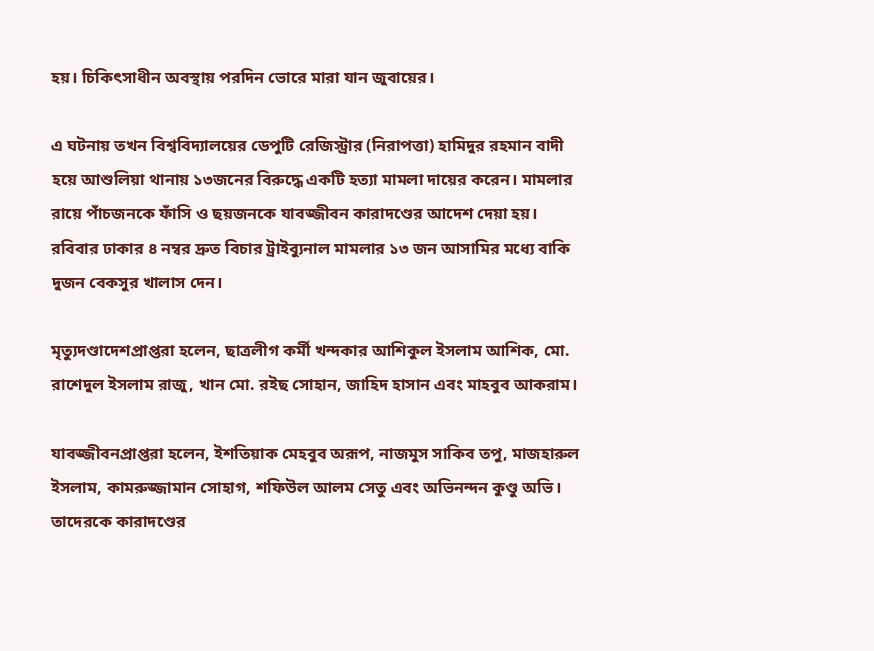হয়। চিকিৎসাধীন অবস্থায় পরদিন ভোরে মারা যান জুবায়ের।

এ ঘটনায় তখন বিশ্ববিদ্যালয়ের ডেপুটি রেজিস্ট্রার (নিরাপত্তা) হামিদুর রহমান বাদী হয়ে আশুলিয়া থানায় ১৩জনের বিরুদ্ধে একটি হত্যা মামলা দায়ের করেন। মামলার রায়ে পাঁচজনকে ফাঁসি ও ছয়জনকে যাবজ্জীবন কারাদণ্ডের আদেশ দেয়া হয়। রবিবার ঢাকার ৪ নম্বর দ্রুত বিচার ট্রাইব্যুনাল মামলার ১৩ জন আসামির মধ্যে বাকি দুজন বেকসুর খালাস দেন।

মৃত্যুদণ্ডাদেশপ্রাপ্তরা হলেন, ছাত্রলীগ কর্মী খন্দকার আশিকুল ইসলাম আশিক, মো. রাশেদুল ইসলাম রাজু, খান মো. রইছ সোহান, জাহিদ হাসান এবং মাহবুব আকরাম।

যাবজ্জীবনপ্রাপ্তরা হলেন, ইশতিয়াক মেহবুব অরূপ, নাজমুস সাকিব তপু, মাজহারুল ইসলাম, কামরুজ্জামান সোহাগ, শফিউল আলম সেতু এবং অভিনন্দন কুণ্ডু অভি। তাদেরকে কারাদণ্ডের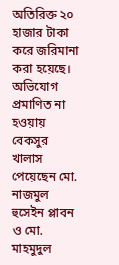অতিরিক্ত ২০ হাজার টাকা করে জরিমানা করা হয়েছে। অভিযোগ প্রমাণিত না হওয়ায় বেকসুর খালাস পেয়েছেন মো. নাজমুল হুসেইন প্লাবন ও মো. মাহমুদুল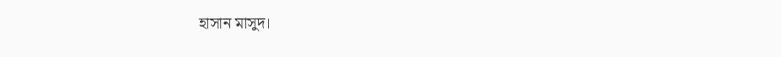হাসান মাসুদ।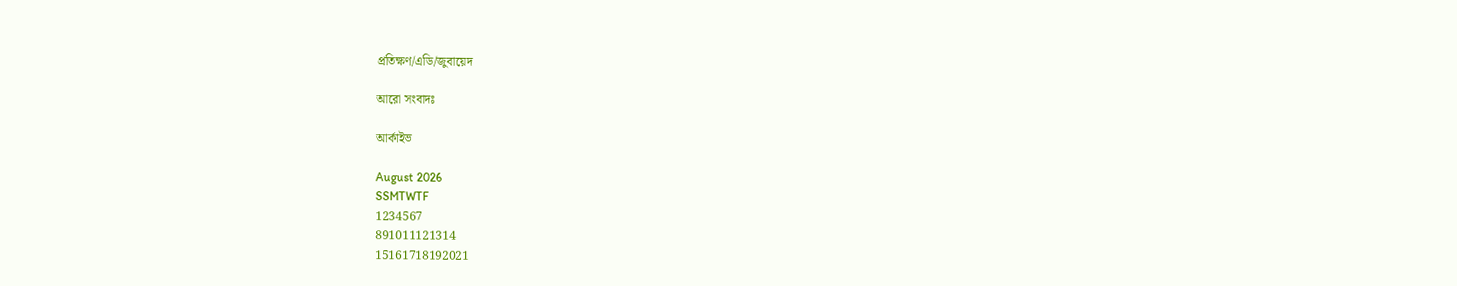প্রতিক্ষণ/এডি/জুবায়েদ

আরো সংবাদঃ

আর্কাইভ

August 2026
SSMTWTF
1234567
891011121314
15161718192021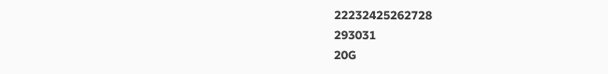22232425262728
293031
20G